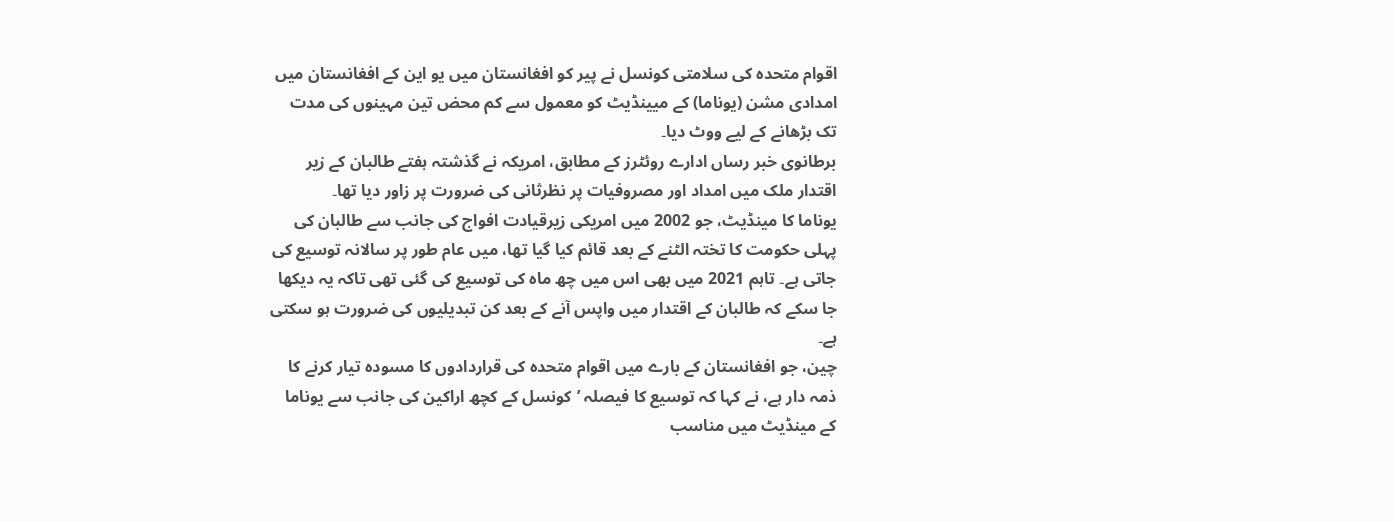اقوام متحدہ کی سلامتی کونسل نے پیر کو افغانستان میں یو این کے افغانستان میں امدادی مشن (یوناما) کے میینڈیٹ کو معمول سے کم محض تین مہینوں کی مدت تک بڑھانے کے لیے ووٹ دیا۔
برطانوی خبر رساں ادارے روئٹرز کے مطابق، امریکہ نے گذشتہ ہفتے طالبان کے زیر اقتدار ملک میں امداد اور مصروفیات پر نظرثانی کی ضرورت پر زاور دیا تھا۔
یوناما کا مینڈیٹ، جو 2002 میں امریکی زیرقیادت افواج کی جانب سے طالبان کی پہلی حکومت کا تختہ الٹنے کے بعد قائم کیا گیا تھا، میں عام طور پر سالانہ توسیع کی جاتی ہے۔ تاہم 2021 میں بھی اس میں چھ ماہ کی توسیع کی گئی تھی تاکہ یہ دیکھا جا سکے کہ طالبان کے اقتدار میں واپس آنے کے بعد کن تبدیلیوں کی ضرورت ہو سکتی ہے۔
چین، جو افغانستان کے بارے میں اقوام متحدہ کی قراردادوں کا مسودہ تیار کرنے کا ذمہ دار ہے، نے کہا کہ توسیع کا فیصلہ ’کونسل کے کچھ اراکین کی جانب سے یوناما کے مینڈیٹ میں مناسب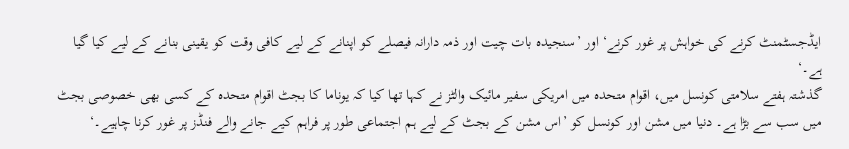ایڈجسٹمنٹ کرنے کی خواہش پر غور کرنے‘ اور ’سنجیدہ بات چیت اور ذمہ دارانہ فیصلے کو اپنانے کے لیے کافی وقت کو یقینی بنانے کے لیے کیا گیا ہے۔‘
گذشتہ ہفتے سلامتی کونسل میں، اقوام متحدہ میں امریکی سفیر مائیک والٹز نے کہا تھا کیا کہ یوناما کا بجٹ اقوام متحدہ کے کسی بھی خصوصی بجٹ میں سب سے بڑا ہے۔ دنیا میں مشن اور کونسل کو ’اس مشن کے بجٹ کے لیے ہم اجتماعی طور پر فراہم کیے جانے والے فنڈز پر غور کرنا چاہیے۔‘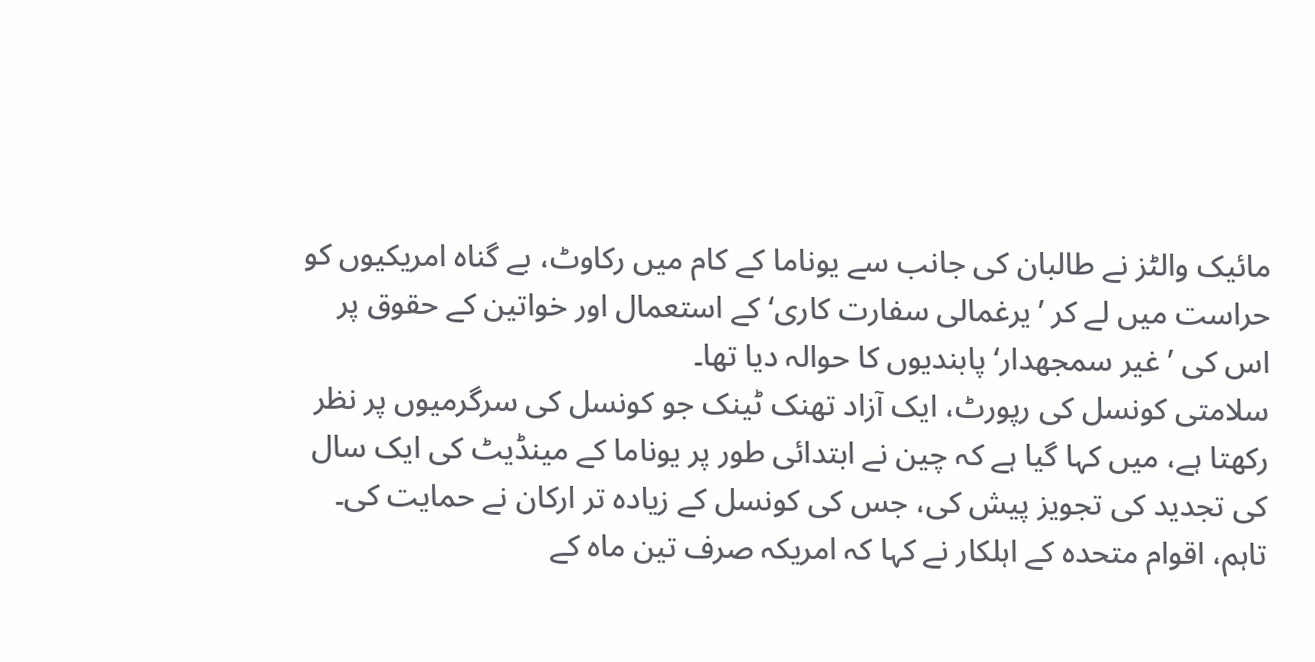مائیک والٹز نے طالبان کی جانب سے یوناما کے کام میں رکاوٹ، بے گناہ امریکیوں کو حراست میں لے کر ’یرغمالی سفارت کاری‘ کے استعمال اور خواتین کے حقوق پر اس کی ’غیر سمجھدار‘ پابندیوں کا حوالہ دیا تھا۔
سلامتی کونسل کی رپورٹ، ایک آزاد تھنک ٹینک جو کونسل کی سرگرمیوں پر نظر رکھتا ہے، میں کہا گیا ہے کہ چین نے ابتدائی طور پر یوناما کے مینڈیٹ کی ایک سال کی تجدید کی تجویز پیش کی، جس کی کونسل کے زیادہ تر ارکان نے حمایت کی۔
تاہم، اقوام متحدہ کے اہلکار نے کہا کہ امریکہ صرف تین ماہ کے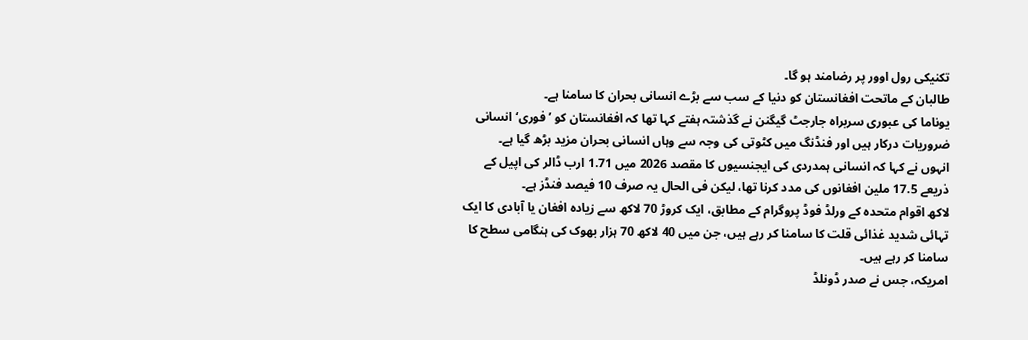تکنیکی رول اوور پر رضامند ہو گا۔
طالبان کے ماتحت افغانستان کو دنیا کے سب سے بڑے انسانی بحران کا سامنا ہے۔
یوناما کی عبوری سربراہ جارجٹ گیگنن نے گذشتہ ہفتے کہا تھا کہ افغانستان کو ’فوری‘ انسانی ضروریات درکار ہیں اور فنڈنگ میں کٹوتی کی وجہ سے وہاں انسانی بحران مزید بڑھ گیا ہے۔
انہوں نے کہا کہ انسانی ہمدردی کی ایجنسیوں کا مقصد 2026 میں 1.71 ارب ڈالر کی اپیل کے ذریعے 17.5 ملین افغانوں کی مدد کرنا تھا، لیکن فی الحال یہ صرف 10 فیصد فنڈز ہے۔
لاکھ اقوام متحدہ کے ورلڈ فوڈ پروگرام کے مطابق، ایک کروڑ 70 لاکھ سے زیادہ افغان یا آبادی کا ایک تہائی شدید غذائی قلت کا سامنا کر رہے ہیں، جن میں 40 لاکھ 70 ہزار بھوک کی ہنگامی سطح کا سامنا کر رہے ہیں۔
امریکہ، جس نے صدر ڈونلڈ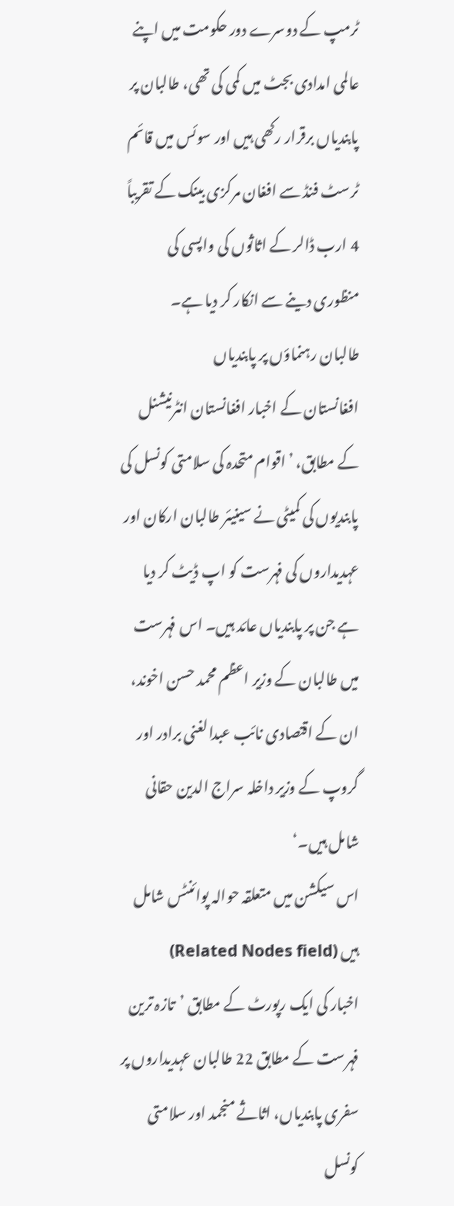ٹرمپ کے دوسرے دور حکومت میں اپنے عالمی امدادی بجٹ میں کمی کی تھی، طالبان پر پابندیاں برقرار رکھی ہیں اور سوئس میں قائم ٹرسٹ فنڈ سے افغان مرکزی بینک کے تقریباً 4 ارب ڈالر کے اثاثوں کی واپسی کی منظوری دینے سے انکار کر دیا ہے۔
طالبان رہنماؤں پر پابندیاں
افغانستان کے اخبار افغانستان انٹرنیشنل کے مطابق، ’اقوام متحدہ کی سلامتی کونسل کی پابندیوں کی کمیٹی نے سینیئر طالبان ارکان اور عہدیداروں کی فہرست کو اپ ڈیٹ کر دیا ہے جن پر پابندیاں عائد ہیں۔ اس فہرست میں طالبان کے وزیر اعظم محمد حسن اخوند، ان کے اقتصادی نائب عبدالغنی برادر اور گروپ کے وزیر داخلہ سراج الدین حقانی شامل ہیں۔‘
اس سیکشن میں متعلقہ حوالہ پوائنٹس شامل ہیں (Related Nodes field)
اخبار کی ایک رپورٹ کے مطابق ’تازہ ترین فہرست کے مطابق 22 طالبان عہدیداروں پر سفری پابندیاں، اثاثے منجمد اور سلامتی کونسل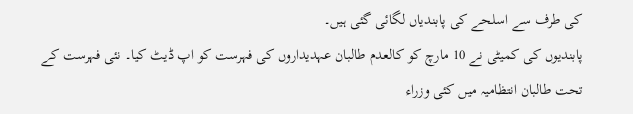کی طرف سے اسلحے کی پابندیاں لگائی گئی ہیں۔
پابندیوں کی کمیٹی نے 10 مارچ کو کالعدم طالبان عہدیداروں کی فہرست کو اپ ڈیٹ کیا۔ نئی فہرست کے تحت طالبان انتظامیہ میں کئی وزراء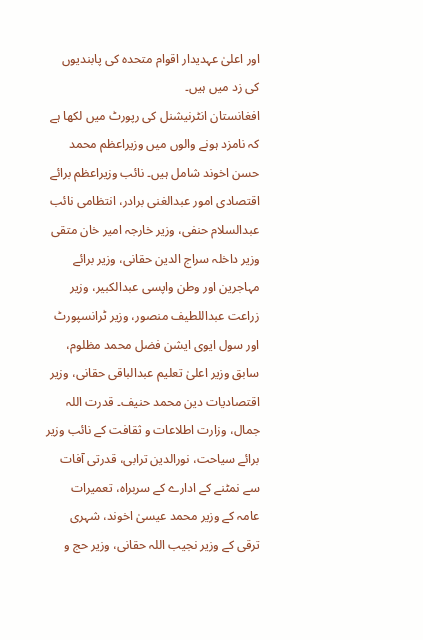اور اعلیٰ عہدیدار اقوام متحدہ کی پابندیوں کی زد میں ہیں۔
افغانستان انٹرنیشنل کی رپورٹ میں لکھا ہے کہ نامزد ہونے والوں میں وزیراعظم محمد حسن اخوند شامل ہیں۔ نائب وزیراعظم برائے اقتصادی امور عبدالغنی برادر، انتظامی نائب عبدالسلام حنفی، وزیر خارجہ امیر خان متقی وزیر داخلہ سراج الدین حقانی، وزیر برائے مہاجرین اور وطن واپسی عبدالکبیر، وزیر زراعت عبداللطیف منصور، وزیر ٹرانسپورٹ اور سول ایوی ایشن فضل محمد مظلوم، سابق وزیر اعلیٰ تعلیم عبدالباقی حقانی، وزیر اقتصادیات دین محمد حنیف۔ قدرت اللہ جمال، وزارت اطلاعات و ثقافت کے نائب وزیر برائے سیاحت، نورالدین ترابی، قدرتی آفات سے نمٹنے کے ادارے کے سربراہ، تعمیرات عامہ کے وزیر محمد عیسیٰ اخوند، شہری ترقی کے وزیر نجیب اللہ حقانی، وزیر حج و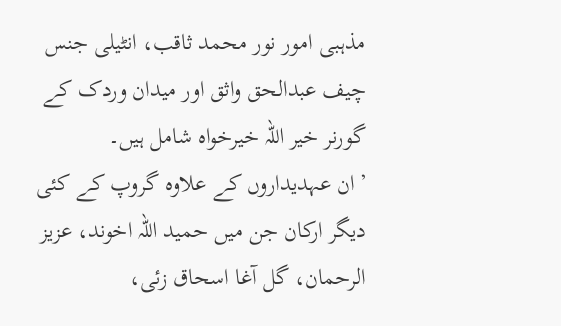مذہبی امور نور محمد ثاقب، انٹیلی جنس چیف عبدالحق واثق اور میدان وردک کے گورنر خیر اللہ خیرخواہ شامل ہیں۔
’ان عہدیداروں کے علاوہ گروپ کے کئی دیگر ارکان جن میں حمید اللہ اخوند، عزیز الرحمان، گل آغا اسحاق زئی،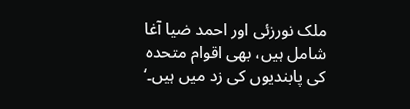ملک نورزئی اور احمد ضیا آغا شامل ہیں، بھی اقوام متحدہ کی پابندیوں کی زد میں ہیں۔‘